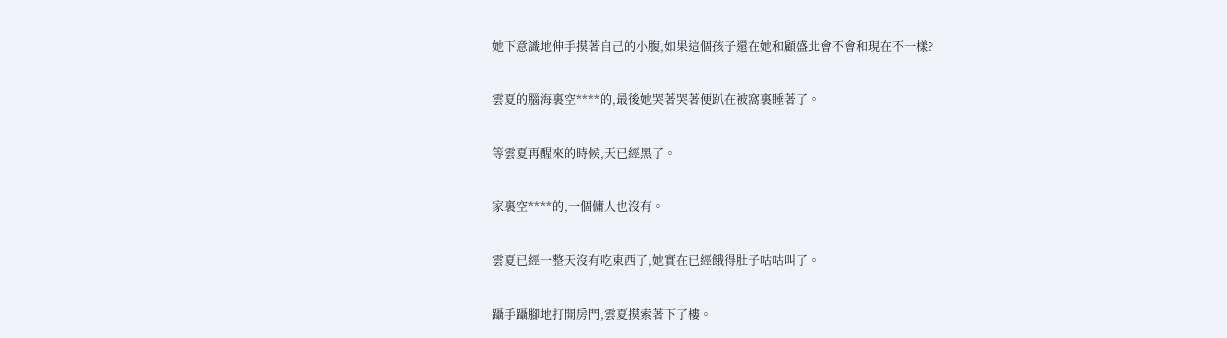她下意識地伸手摸著自己的小腹,如果這個孩子還在她和顧盛北會不會和現在不一樣?

雲夏的腦海裏空****的,最後她哭著哭著便趴在被窩裏睡著了。

等雲夏再醒來的時候,天已經黑了。

家裏空****的,一個傭人也沒有。

雲夏已經一整天沒有吃東西了,她實在已經餓得肚子咕咕叫了。

躡手躡腳地打開房門,雲夏摸索著下了樓。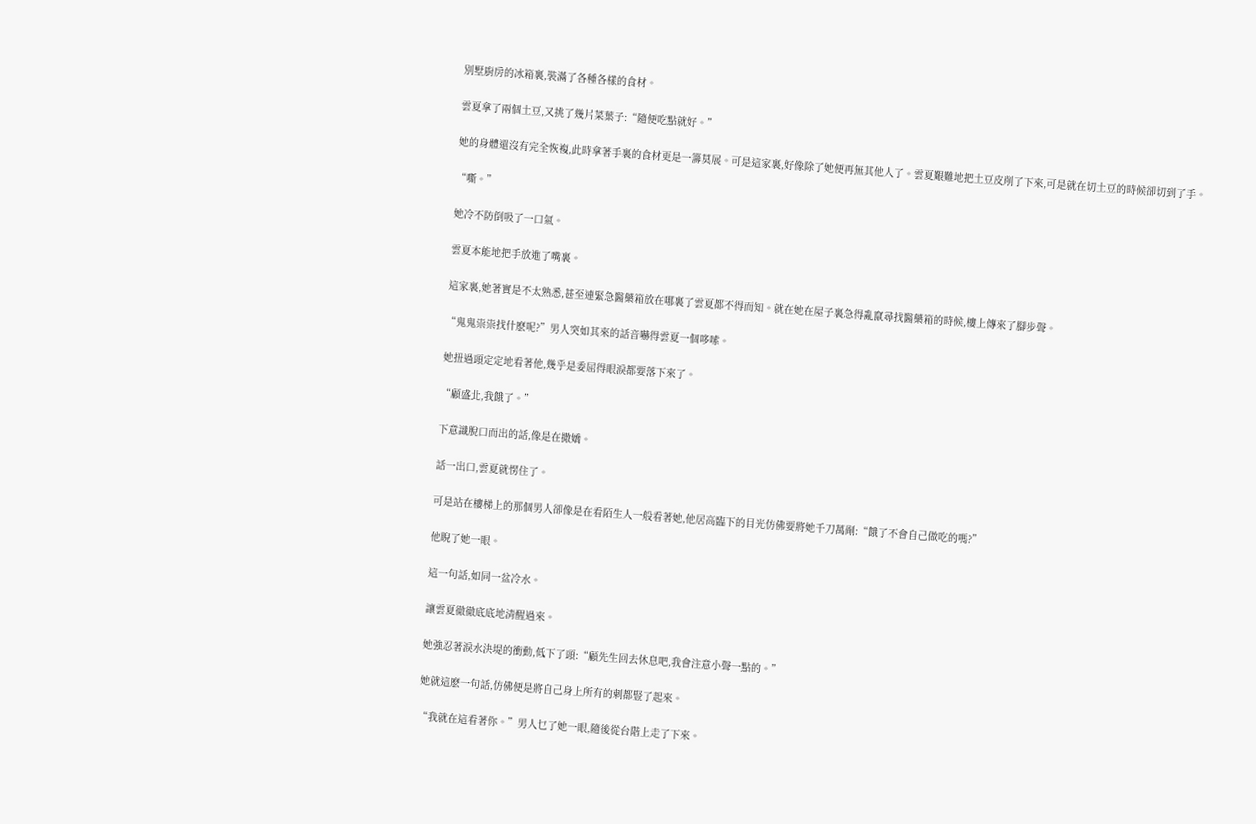別墅廚房的冰箱裏,裝滿了各種各樣的食材。

雲夏拿了兩個土豆,又挑了幾片菜葉子:“隨便吃點就好。”

她的身體還沒有完全恢複,此時拿著手裏的食材更是一籌莫展。可是這家裏,好像除了她便再無其他人了。雲夏艱難地把土豆皮削了下來,可是就在切土豆的時候卻切到了手。

“嘶。”

她冷不防倒吸了一口氣。

雲夏本能地把手放進了嘴裏。

這家裏,她著實是不太熟悉,甚至連緊急醫藥箱放在哪裏了雲夏都不得而知。就在她在屋子裏急得亂竄尋找醫藥箱的時候,樓上傳來了腳步聲。

“鬼鬼祟祟找什麽呢?”男人突如其來的話音嚇得雲夏一個哆嗦。

她扭過頭定定地看著他,幾乎是委屈得眼淚都要落下來了。

“顧盛北,我餓了。”

下意識脫口而出的話,像是在撒嬌。

話一出口,雲夏就愣住了。

可是站在樓梯上的那個男人卻像是在看陌生人一般看著她,他居高臨下的目光仿佛要將她千刀萬剮:“餓了不會自己做吃的嗎?”

他睨了她一眼。

這一句話,如同一盆冷水。

讓雲夏徹徹底底地清醒過來。

她強忍著淚水決堤的衝動,低下了頭:“顧先生回去休息吧,我會注意小聲一點的。”

她就這麽一句話,仿佛便是將自己身上所有的刺都豎了起來。

“我就在這看著你。”男人乜了她一眼,隨後從台階上走了下來。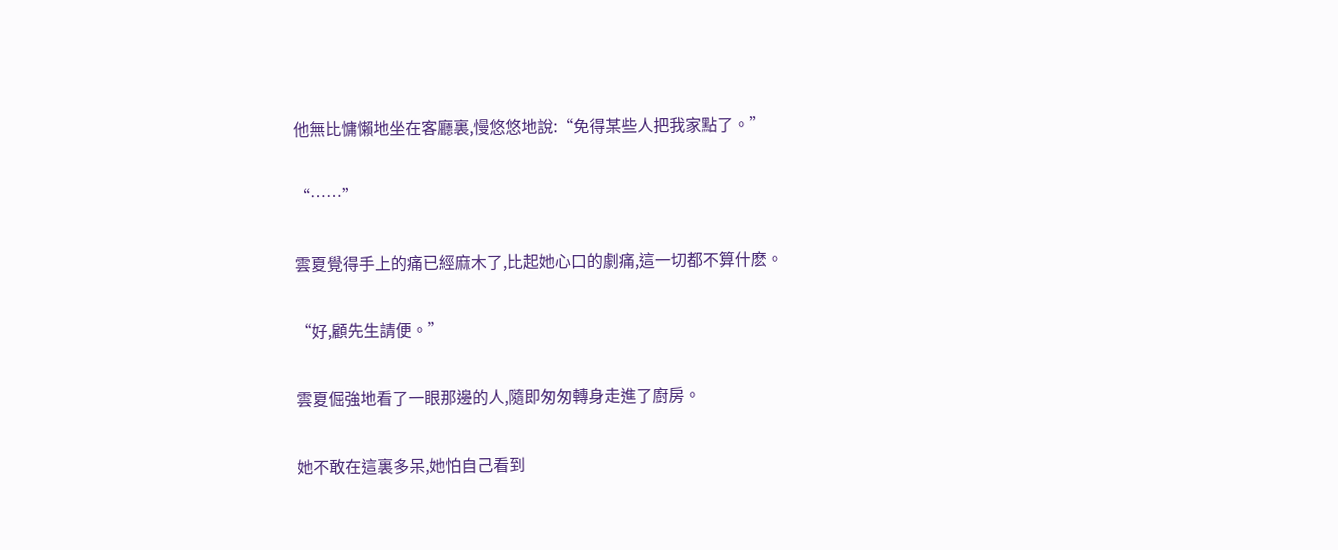他無比慵懶地坐在客廳裏,慢悠悠地說:“免得某些人把我家點了。”

“……”

雲夏覺得手上的痛已經麻木了,比起她心口的劇痛,這一切都不算什麽。

“好,顧先生請便。”

雲夏倔強地看了一眼那邊的人,隨即匆匆轉身走進了廚房。

她不敢在這裏多呆,她怕自己看到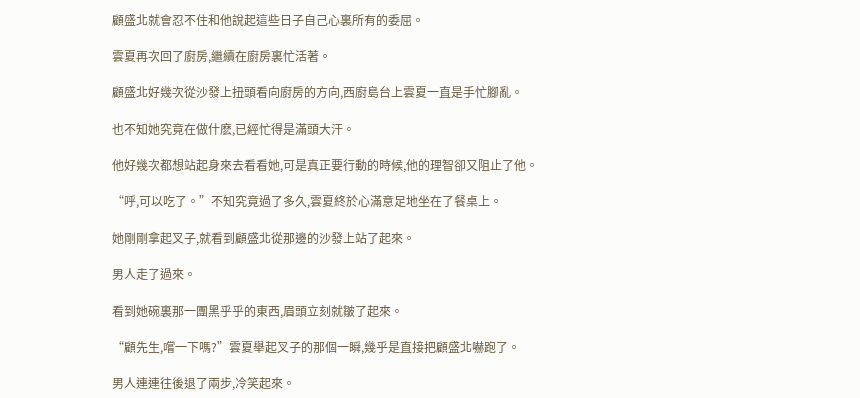顧盛北就會忍不住和他說起這些日子自己心裏所有的委屈。

雲夏再次回了廚房,繼續在廚房裏忙活著。

顧盛北好幾次從沙發上扭頭看向廚房的方向,西廚島台上雲夏一直是手忙腳亂。

也不知她究竟在做什麽,已經忙得是滿頭大汗。

他好幾次都想站起身來去看看她,可是真正要行動的時候,他的理智卻又阻止了他。

“呼,可以吃了。”不知究竟過了多久,雲夏終於心滿意足地坐在了餐桌上。

她剛剛拿起叉子,就看到顧盛北從那邊的沙發上站了起來。

男人走了過來。

看到她碗裏那一團黑乎乎的東西,眉頭立刻就皺了起來。

“顧先生,嚐一下嗎?”雲夏舉起叉子的那個一瞬,幾乎是直接把顧盛北嚇跑了。

男人連連往後退了兩步,冷笑起來。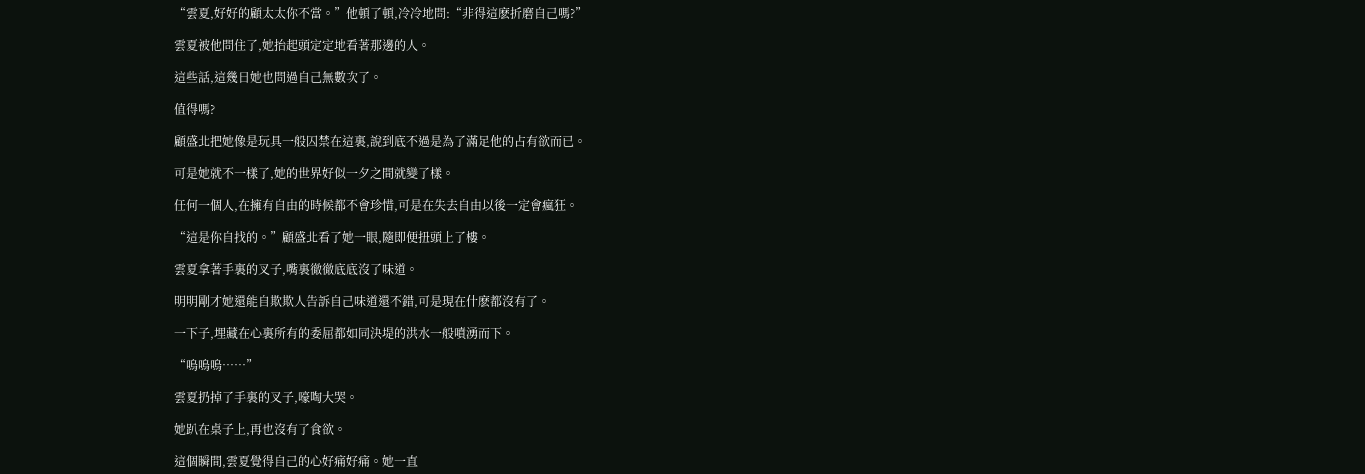“雲夏,好好的顧太太你不當。”他頓了頓,冷冷地問:“非得這麽折磨自己嗎?”

雲夏被他問住了,她抬起頭定定地看著那邊的人。

這些話,這幾日她也問過自己無數次了。

值得嗎?

顧盛北把她像是玩具一般囚禁在這裏,說到底不過是為了滿足他的占有欲而已。

可是她就不一樣了,她的世界好似一夕之間就變了樣。

任何一個人,在擁有自由的時候都不會珍惜,可是在失去自由以後一定會瘋狂。

“這是你自找的。”顧盛北看了她一眼,隨即便扭頭上了樓。

雲夏拿著手裏的叉子,嘴裏徹徹底底沒了味道。

明明剛才她還能自欺欺人告訴自己味道還不錯,可是現在什麽都沒有了。

一下子,埋藏在心裏所有的委屈都如同決堤的洪水一般噴湧而下。

“嗚嗚嗚……”

雲夏扔掉了手裏的叉子,嚎啕大哭。

她趴在桌子上,再也沒有了食欲。

這個瞬間,雲夏覺得自己的心好痛好痛。她一直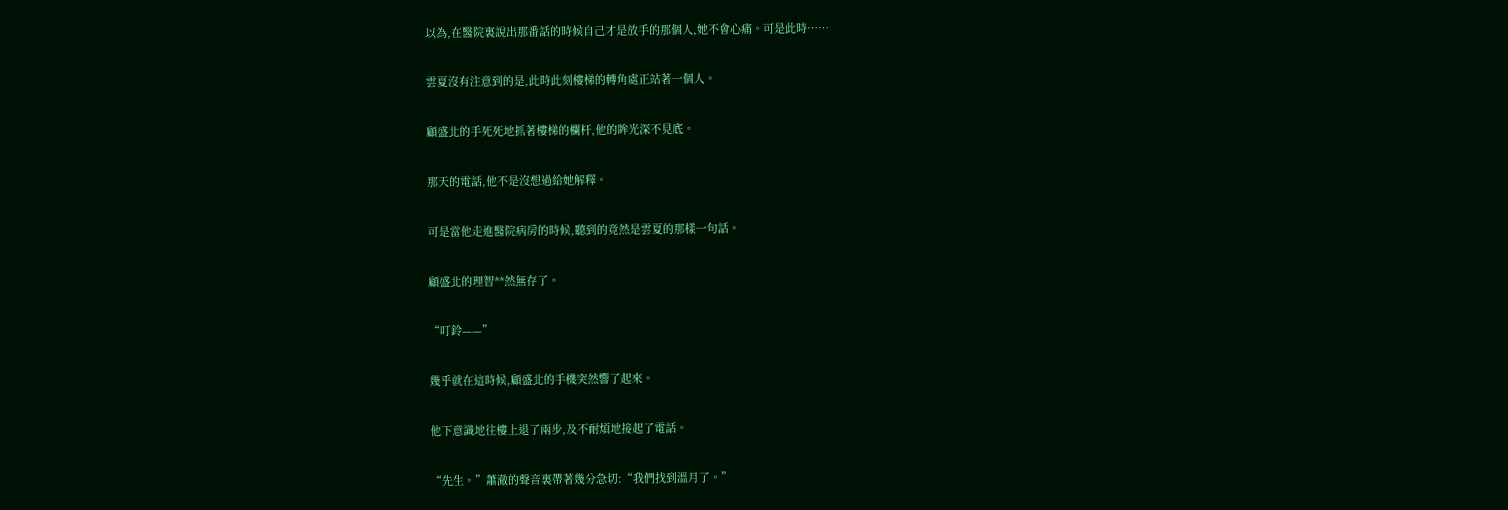以為,在醫院裏說出那番話的時候自己才是放手的那個人,她不會心痛。可是此時……

雲夏沒有注意到的是,此時此刻樓梯的轉角處正站著一個人。

顧盛北的手死死地抓著樓梯的欄杆,他的眸光深不見底。

那天的電話,他不是沒想過給她解釋。

可是當他走進醫院病房的時候,聽到的竟然是雲夏的那樣一句話。

顧盛北的理智**然無存了。

“叮鈴——”

幾乎就在這時候,顧盛北的手機突然響了起來。

他下意識地往樓上退了兩步,及不耐煩地接起了電話。

“先生。”蕭澈的聲音裏帶著幾分急切:“我們找到溫月了。”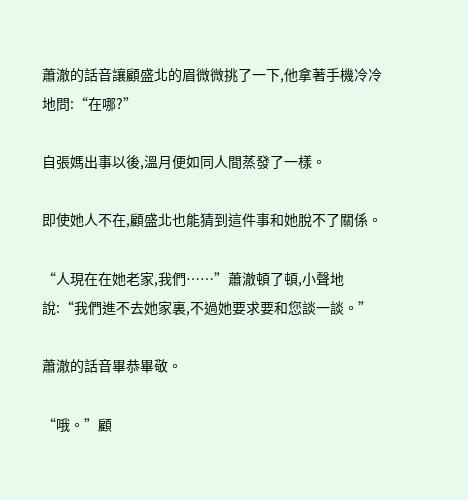蕭澈的話音讓顧盛北的眉微微挑了一下,他拿著手機冷冷地問:“在哪?”

自張媽出事以後,溫月便如同人間蒸發了一樣。

即使她人不在,顧盛北也能猜到這件事和她脫不了關係。

“人現在在她老家,我們……”蕭澈頓了頓,小聲地說:“我們進不去她家裏,不過她要求要和您談一談。”

蕭澈的話音畢恭畢敬。

“哦。”顧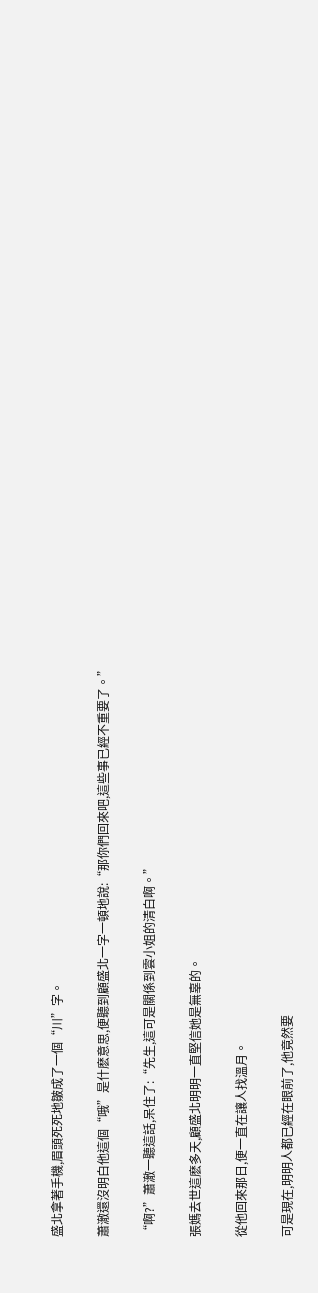盛北拿著手機,眉頭死死地皺成了一個“川”字。

蕭澈還沒明白他這個“哦”是什麽意思,便聽到顧盛北一字一頓地說:“那你們回來吧,這些事已經不重要了。”

“啊?”蕭澈一聽這話,呆住了:“先生,這可是關係到雲小姐的清白啊。”

張媽去世這麽多天,顧盛北明明一直堅信她是無辜的。

從他回來那日,便一直在讓人找溫月。

可是現在,明明人都已經在眼前了,他竟然要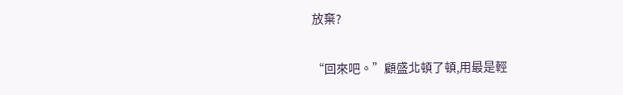放棄?

“回來吧。”顧盛北頓了頓,用最是輕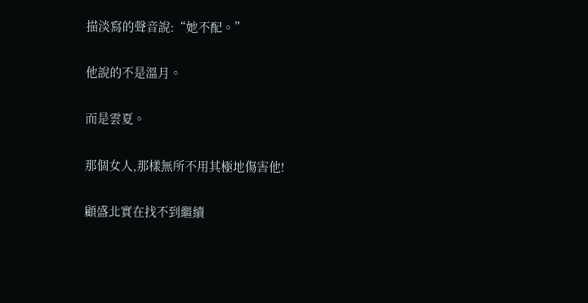描淡寫的聲音說:“她不配。”

他說的不是溫月。

而是雲夏。

那個女人,那樣無所不用其極地傷害他!

顧盛北實在找不到繼續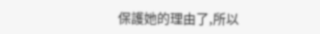保護她的理由了,所以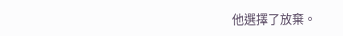他選擇了放棄。